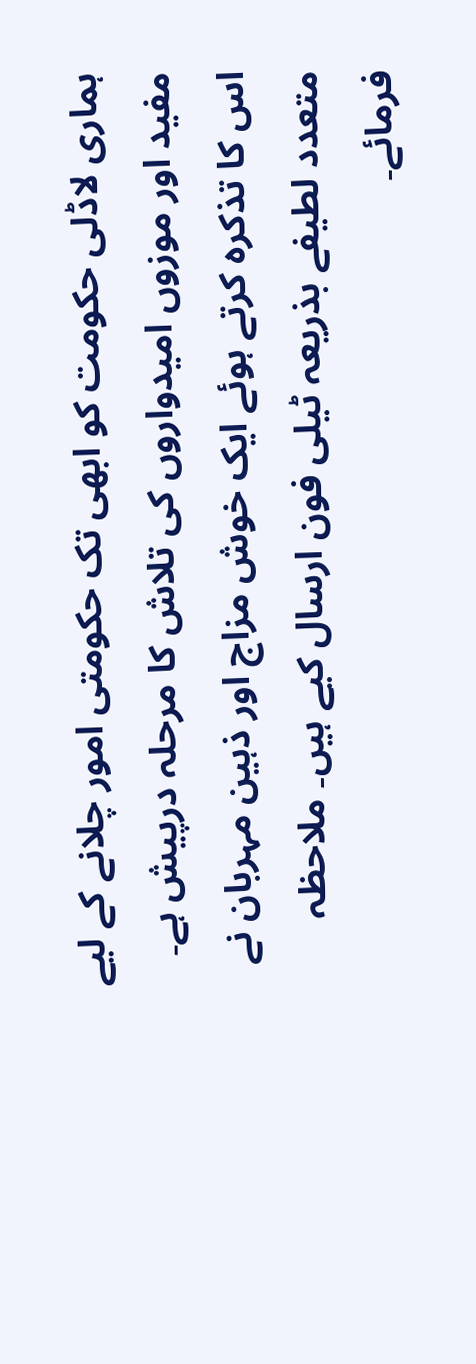ہماری لاڈلی حکومت کو ابھی تک حکومتی امور چلانے کے لیے مفید اور موزوں امیدواروں کی تلاش کا مرحلہ درپیش ہے۔ اس کا تذکرہ کرتے ہوئے ایک خوش مزاج اور ذہین مہربان نے متعدد لطیفے بذریعہ ٹیلی فون ارسال کیے ہیں۔ ملاحظہ فرمائے۔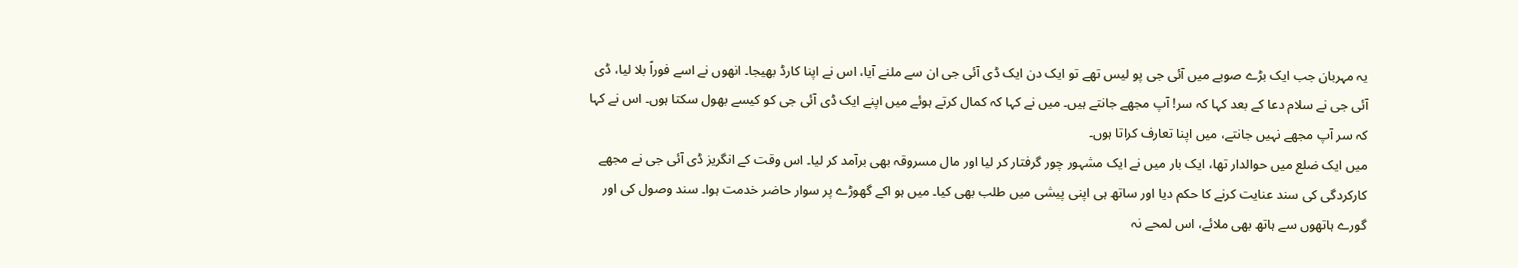یہ مہربان جب ایک بڑے صوبے میں آئی جی پو لیس تھے تو ایک دن ایک ڈی آئی جی ان سے ملنے آیا، اس نے اپنا کارڈ بھیجا۔ انھوں نے اسے فوراً بلا لیا، ڈی آئی جی نے سلام دعا کے بعد کہا کہ سر! آپ مجھے جانتے ہیں۔ میں نے کہا کہ کمال کرتے ہوئے میں اپنے ایک ڈی آئی جی کو کیسے بھول سکتا ہوں۔ اس نے کہا کہ سر آپ مجھے نہیں جانتے، میں اپنا تعارف کراتا ہوں۔
میں ایک ضلع میں حوالدار تھا، ایک بار میں نے ایک مشہور چور گرفتار کر لیا اور مال مسروقہ بھی برآمد کر لیا۔ اس وقت کے انگریز ڈی آئی جی نے مجھے کارکردگی کی سند عنایت کرنے کا حکم دیا اور ساتھ ہی اپنی پیشی میں طلب بھی کیا۔ میں ہو اکے گھوڑے پر سوار حاضر خدمت ہوا۔ سند وصول کی اور گورے ہاتھوں سے ہاتھ بھی ملائے، اس لمحے نہ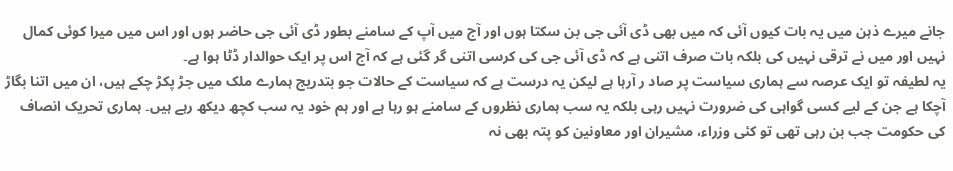جانے میرے ذہن میں یہ بات کیوں آئی کہ میں بھی ڈی آئی جی بن سکتا ہوں اور آج میں آپ کے سامنے بطور ڈی آئی جی حاضر ہوں اور اس میں میرا کوئی کمال نہیں اور میں نے ترقی نہیں کی بلکہ بات صرف اتنی ہے کہ ڈی آئی جی کی کرسی اتنی گر گئی ہے کہ آج اس پر ایک حوالدار ڈٹا ہوا ہے۔
یہ لطیفہ تو ایک عرصہ سے ہماری سیاست پر صاد ر آرہا ہے لیکن یہ درست ہے کہ سیاست کے حالات جو بتدریج ہمارے ملک میں جڑ پکڑ چکے ہیں، ان میں اتنا بگاڑ آچکا ہے جن کے لیے کسی گواہی کی ضرورت نہیں رہی بلکہ یہ سب ہماری نظروں کے سامنے ہو رہا ہے اور ہم خود یہ سب کچھ دیکھ رہے ہیں۔ ہماری تحریک انصاف کی حکومت جب بن رہی تھی تو کئی وزراء، مشیران اور معاونین کو پتہ بھی نہ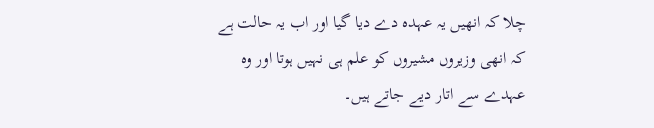چلا کہ انھیں یہ عہدہ دے دیا گیا اور اب یہ حالت ہے کہ انھی وزیروں مشیروں کو علم ہی نہیں ہوتا اور وہ عہدے سے اتار دیے جاتے ہیں۔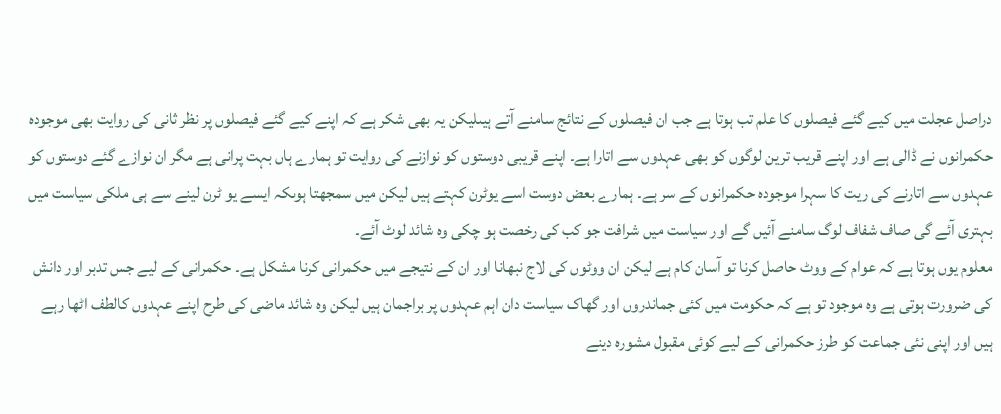دراصل عجلت میں کیے گئے فیصلوں کا علم تب ہوتا ہے جب ان فیصلوں کے نتائج سامنے آتے ہیںلیکن یہ بھی شکر ہے کہ اپنے کیے گئے فیصلوں پر نظر ثانی کی روایت بھی موجودہ حکمرانوں نے ڈالی ہے اور اپنے قریب ترین لوگوں کو بھی عہدوں سے اتارا ہے۔ اپنے قریبی دوستوں کو نوازنے کی روایت تو ہمارے ہاں بہت پرانی ہے مگر ان نوازے گئے دوستوں کو عہدوں سے اتارنے کی ریت کا سہرا موجودہ حکمرانوں کے سر ہے۔ ہمارے بعض دوست اسے یوٹرن کہتے ہیں لیکن میں سمجھتا ہوںکہ ایسے یو ٹرن لینے سے ہی ملکی سیاست میں بہتری آئے گی صاف شفاف لوگ سامنے آئیں گے اور سیاست میں شرافت جو کب کی رخصت ہو چکی وہ شائد لوٹ آئے۔
معلوم یوں ہوتا ہے کہ عوام کے ووٹ حاصل کرنا تو آسان کام ہے لیکن ان ووٹوں کی لاج نبھانا اور ان کے نتیجے میں حکمرانی کرنا مشکل ہے۔ حکمرانی کے لیے جس تدبر اور دانش کی ضرورت ہوتی ہے وہ موجود تو ہے کہ حکومت میں کئی جماندروں اور گھاک سیاست دان اہم عہدوں پر براجمان ہیں لیکن وہ شائد ماضی کی طرح اپنے عہدوں کالطف اٹھا رہے ہیں اور اپنی نئی جماعت کو طرز حکمرانی کے لیے کوئی مقبول مشورہ دینے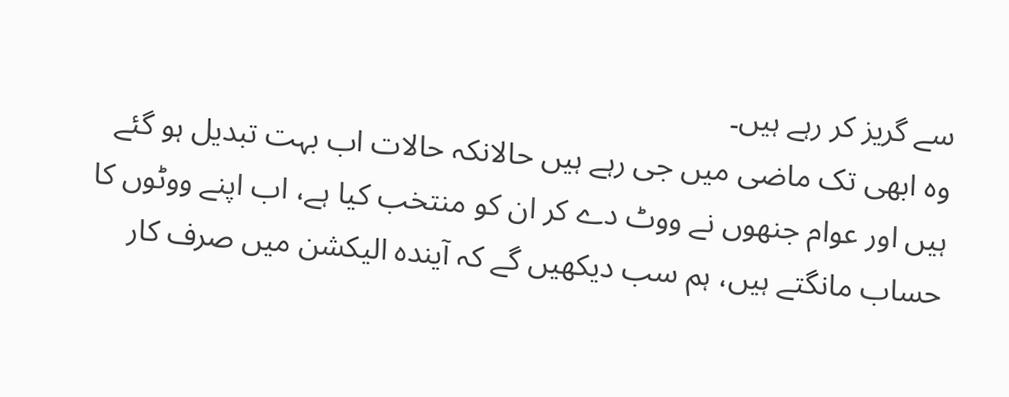سے گریز کر رہے ہیں۔
وہ ابھی تک ماضی میں جی رہے ہیں حالانکہ حالات اب بہت تبدیل ہو گئے ہیں اور عوام جنھوں نے ووٹ دے کر ان کو منتخب کیا ہے، اب اپنے ووٹوں کا حساب مانگتے ہیں، ہم سب دیکھیں گے کہ آیندہ الیکشن میں صرف کار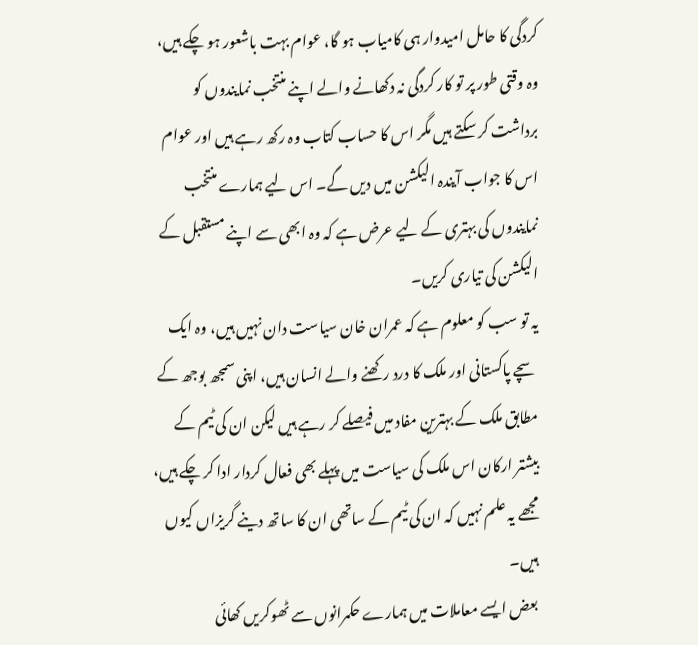کردگی کا حامل امیدوار ہی کامیاب ہو گا، عوام بہت باشعور ہو چکے ہیں، وہ وقتی طور پر تو کار کردگی نہ دکھانے والے اپنے منتخب نمایندوں کو برداشت کر سکتے ہیں مگر اس کا حساب کتاب وہ رکھ رہے ہیں اور عوام اس کا جواب آیندہ الیکشن میں دیں گے۔ اس لیے ہمارے منتخب نمایندوں کی بہتری کے لیے عرض ہے کہ وہ ابھی سے اپنے مستقبل کے الیکشن کی تیاری کریں۔
یہ تو سب کو معلوم ہے کہ عمران خان سیاست دان نہیں ہیں، وہ ایک سچے پاکستانی اور ملک کا درد رکھنے والے انسان ہیں، اپنی سمجھ بوجھ کے مطابق ملک کے بہترین مفاد میں فیصلے کر رہے ہیں لیکن ان کی ٹیم کے بیشتر ارکان اس ملک کی سیاست میں پہلے بھی فعال کردار ادا کر چکے ہیں، مجھے یہ علم نہیں کہ ان کی ٹیم کے ساتھی ان کا ساتھ دینے گریزاں کیوں ہیں۔
بعض ایسے معاملات میں ہمارے حکمرانوں سے ٹھوکریں کھائی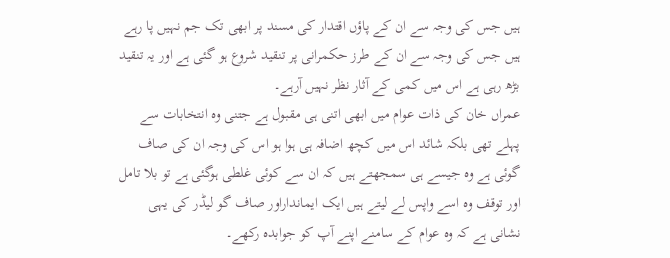ہیں جس کی وجہ سے ان کے پاؤں اقتدار کی مسند پر ابھی تک جم نہیں پا رہے ہیں جس کی وجہ سے ان کے طرز حکمرانی پر تنقید شروع ہو گئی ہے اور یہ تنقید بڑھ رہی ہے اس میں کمی کے آثار نظر نہیں آرہے۔
عمراں خان کی ذات عوام میں ابھی اتنی ہی مقبول ہے جتنی وہ انتخابات سے پہلے تھی بلکہ شائد اس میں کچھ اضافہ ہی ہوا ہو اس کی وجہ ان کی صاف گوئی ہے وہ جیسے ہی سمجھتے ہیں کہ ان سے کوئی غلطی ہوگئی ہے تو بلا تامل اور توقف وہ اسے واپس لے لیتے ہیں ایک ایمانداراور صاف گو لیڈر کی یہی نشانی ہے کہ وہ عوام کے سامنے اپنے آپ کو جوابدہ رکھے۔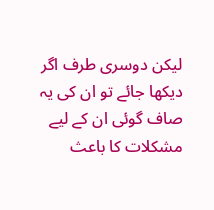لیکن دوسری طرف اگر دیکھا جائے تو ان کی یہ صاف گوئی ان کے لیے مشکلات کا باعث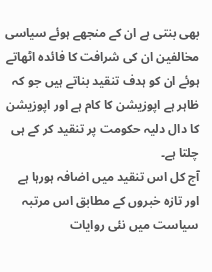بھی بنتی ہے ان کے منجھے ہوئے سیاسی مخالفین ان کی شرافت کا فائدہ اٹھاتے ہوئے ان کو ہدف تنقید بناتے ہیں جو کہ ظاہر ہے اپوزیشن کا کام ہے اور اپوزیشن کا دال دلیہ حکومت پر تنقید کر کے ہی چلتا ہے۔
آج کل اس تنقید میں اضافہ ہورہا ہے اور تازہ خبروں کے مطابق اس مرتبہ سیاست میں نئی روایات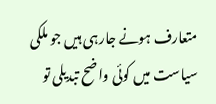متعارف ہونے جارہی ہیں جو ملکی سیاست میں کوئی واضح تبدیلی تو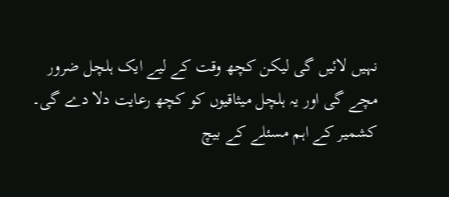نہیں لائیں گی لیکن کچھ وقت کے لیے ایک ہلچل ضرور مچے گی اور یہ ہلچل میثاقیوں کو کچھ رعایت دلا دے گی۔ کشمیر کے اہم مسئلے کے بیچ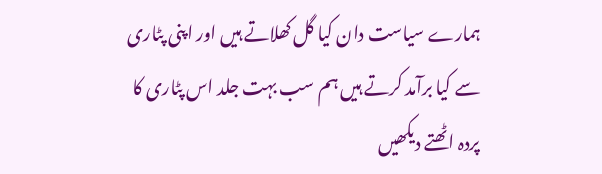ہمارے سیاست دان کیا گل کھلاتے ہیں اور اپنی پٹاری سے کیا برآمد کرتے ہیں ہم سب بہت جلد اس پٹاری کا پردہ اٹھتے دیکھیں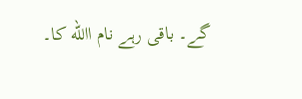گے۔ باقی رہے نام االله کا۔